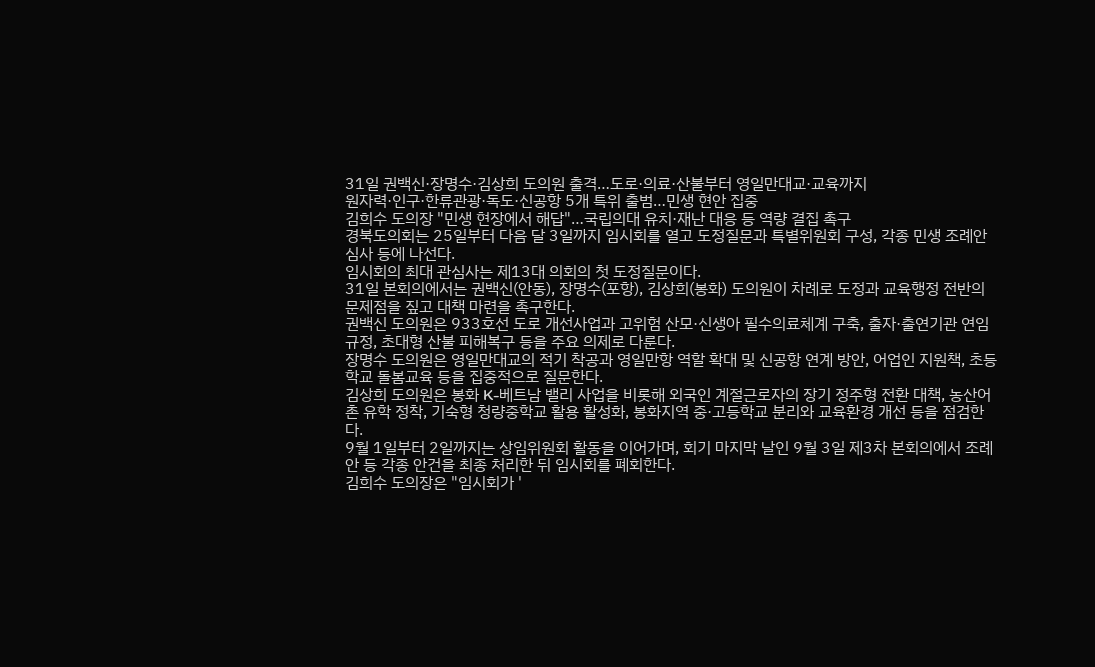31일 권백신·장명수·김상희 도의원 출격…도로·의료·산불부터 영일만대교·교육까지
원자력·인구·한류관광·독도·신공항 5개 특위 출범…민생 현안 집중
김희수 도의장 "민생 현장에서 해답"…국립의대 유치·재난 대응 등 역량 결집 촉구
경북도의회는 25일부터 다음 달 3일까지 임시회를 열고 도정질문과 특별위원회 구성, 각종 민생 조례안 심사 등에 나선다.
임시회의 최대 관심사는 제13대 의회의 첫 도정질문이다.
31일 본회의에서는 권백신(안동), 장명수(포항), 김상희(봉화) 도의원이 차례로 도정과 교육행정 전반의 문제점을 짚고 대책 마련을 촉구한다.
권백신 도의원은 933호선 도로 개선사업과 고위험 산모·신생아 필수의료체계 구축, 출자·출연기관 연임 규정, 초대형 산불 피해복구 등을 주요 의제로 다룬다.
장명수 도의원은 영일만대교의 적기 착공과 영일만항 역할 확대 및 신공항 연계 방안, 어업인 지원책, 초등학교 돌봄교육 등을 집중적으로 질문한다.
김상희 도의원은 봉화 K-베트남 밸리 사업을 비롯해 외국인 계절근로자의 장기 정주형 전환 대책, 농산어촌 유학 정착, 기숙형 청량중학교 활용 활성화, 봉화지역 중·고등학교 분리와 교육환경 개선 등을 점검한다.
9월 1일부터 2일까지는 상임위원회 활동을 이어가며, 회기 마지막 날인 9월 3일 제3차 본회의에서 조례안 등 각종 안건을 최종 처리한 뒤 임시회를 폐회한다.
김희수 도의장은 "임시회가 '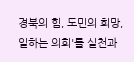경북의 힘, 도민의 희망, 일하는 의회'를 실천과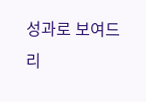성과로 보여드리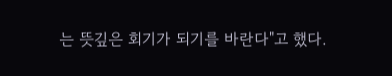는 뜻깊은 회기가 되기를 바란다"고 했다.